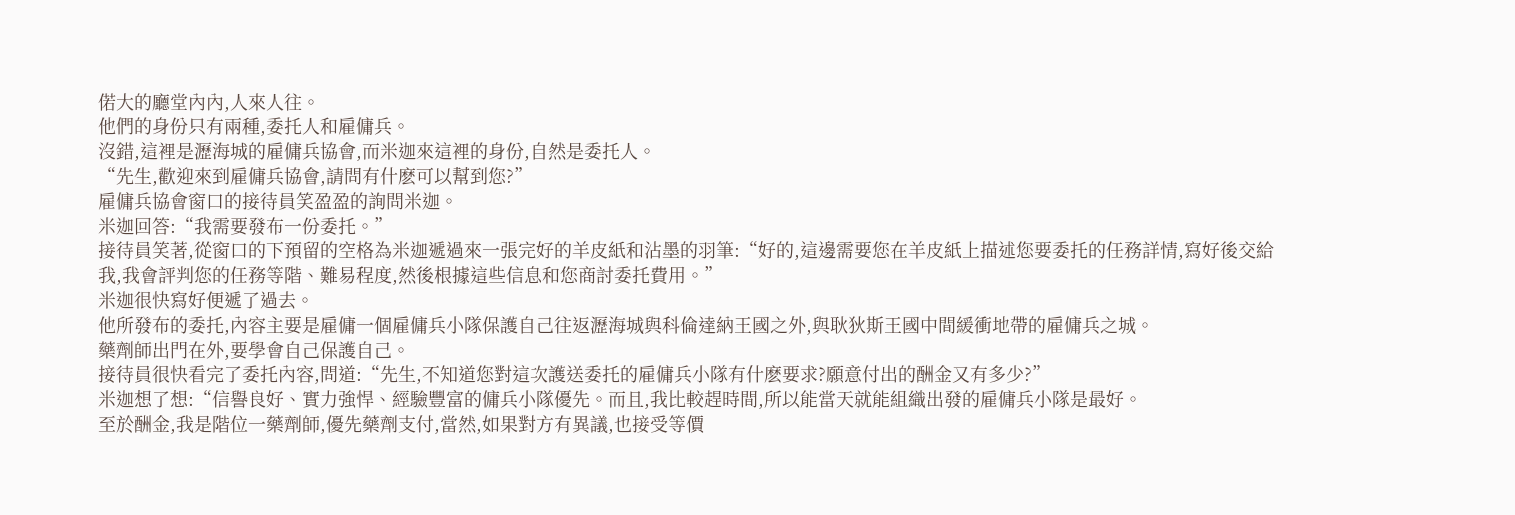偌大的廳堂內內,人來人往。
他們的身份只有兩種,委托人和雇傭兵。
沒錯,這裡是瀝海城的雇傭兵協會,而米迦來這裡的身份,自然是委托人。
“先生,歡迎來到雇傭兵協會,請問有什麽可以幫到您?”
雇傭兵協會窗口的接待員笑盈盈的詢問米迦。
米迦回答:“我需要發布一份委托。”
接待員笑著,從窗口的下預留的空格為米迦遞過來一張完好的羊皮紙和沾墨的羽筆:“好的,這邊需要您在羊皮紙上描述您要委托的任務詳情,寫好後交給我,我會評判您的任務等階、難易程度,然後根據這些信息和您商討委托費用。”
米迦很快寫好便遞了過去。
他所發布的委托,內容主要是雇傭一個雇傭兵小隊保護自己往返瀝海城與科倫達納王國之外,與耿狄斯王國中間緩衝地帶的雇傭兵之城。
藥劑師出門在外,要學會自己保護自己。
接待員很快看完了委托內容,問道:“先生,不知道您對這次護送委托的雇傭兵小隊有什麽要求?願意付出的酬金又有多少?”
米迦想了想:“信譽良好、實力強悍、經驗豐富的傭兵小隊優先。而且,我比較趕時間,所以能當天就能組織出發的雇傭兵小隊是最好。
至於酬金,我是階位一藥劑師,優先藥劑支付,當然,如果對方有異議,也接受等價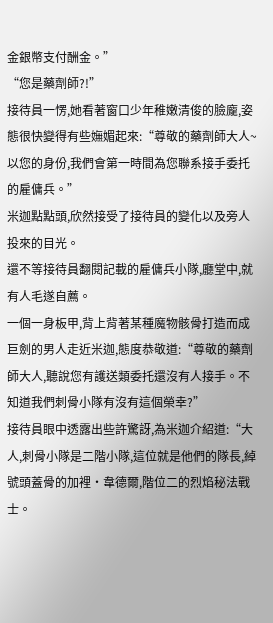金銀幣支付酬金。”
“您是藥劑師?!”
接待員一愣,她看著窗口少年稚嫩清俊的臉龐,姿態很快變得有些嫵媚起來:“尊敬的藥劑師大人~以您的身份,我們會第一時間為您聯系接手委托的雇傭兵。”
米迦點點頭,欣然接受了接待員的變化以及旁人投來的目光。
還不等接待員翻閱記載的雇傭兵小隊,廳堂中,就有人毛遂自薦。
一個一身板甲,背上背著某種魔物骸骨打造而成巨劍的男人走近米迦,態度恭敬道:“尊敬的藥劑師大人,聽說您有護送類委托還沒有人接手。不知道我們刺骨小隊有沒有這個榮幸?”
接待員眼中透露出些許驚訝,為米迦介紹道:“大人,刺骨小隊是二階小隊,這位就是他們的隊長,綽號頭蓋骨的加裡·韋德爾,階位二的烈焰秘法戰士。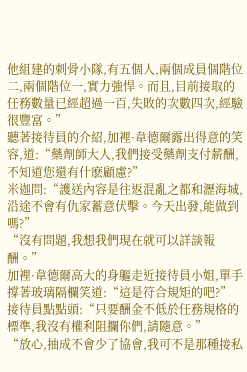他組建的刺骨小隊,有五個人,兩個成員個階位二,兩個階位一,實力強悍。而且,目前接取的任務數量已經超過一百,失敗的次數四次,經驗很豐富。”
聽著接待員的介紹,加裡·韋德爾露出得意的笑容,道:“藥劑師大人,我們接受藥劑支付薪酬,不知道您還有什麽顧慮?”
米迦問:“護送內容是往返混亂之都和瀝海城,沿途不會有仇家蓄意伏擊。今天出發,能做到嗎?”
“沒有問題,我想我們現在就可以詳談報酬。”
加裡·韋德爾高大的身軀走近接待員小姐,單手撐著玻璃隔欄笑道:“這是符合規矩的吧?”
接待員點點頭:“只要酬金不低於任務規格的標準,我沒有權利阻攔你們,請隨意。”
“放心,抽成不會少了協會,我可不是那種接私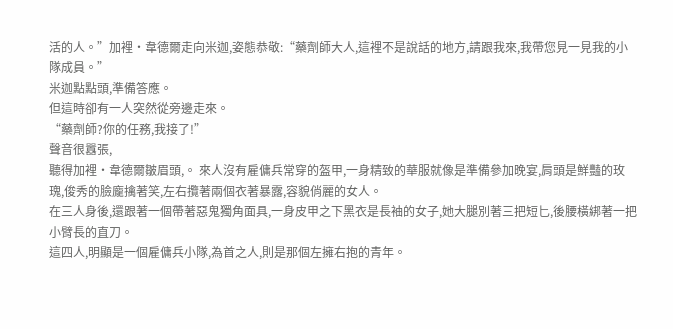活的人。”加裡·韋德爾走向米迦,姿態恭敬:“藥劑師大人,這裡不是說話的地方,請跟我來,我帶您見一見我的小隊成員。”
米迦點點頭,準備答應。
但這時卻有一人突然從旁邊走來。
“藥劑師?你的任務,我接了!”
聲音很囂張,
聽得加裡·韋德爾皺眉頭,。 來人沒有雇傭兵常穿的盔甲,一身精致的華服就像是準備參加晚宴,肩頭是鮮豔的玫瑰,俊秀的臉龐擒著笑,左右攬著兩個衣著暴露,容貌俏麗的女人。
在三人身後,還跟著一個帶著惡鬼獨角面具,一身皮甲之下黑衣是長袖的女子,她大腿別著三把短匕,後腰橫綁著一把小臂長的直刀。
這四人,明顯是一個雇傭兵小隊,為首之人,則是那個左擁右抱的青年。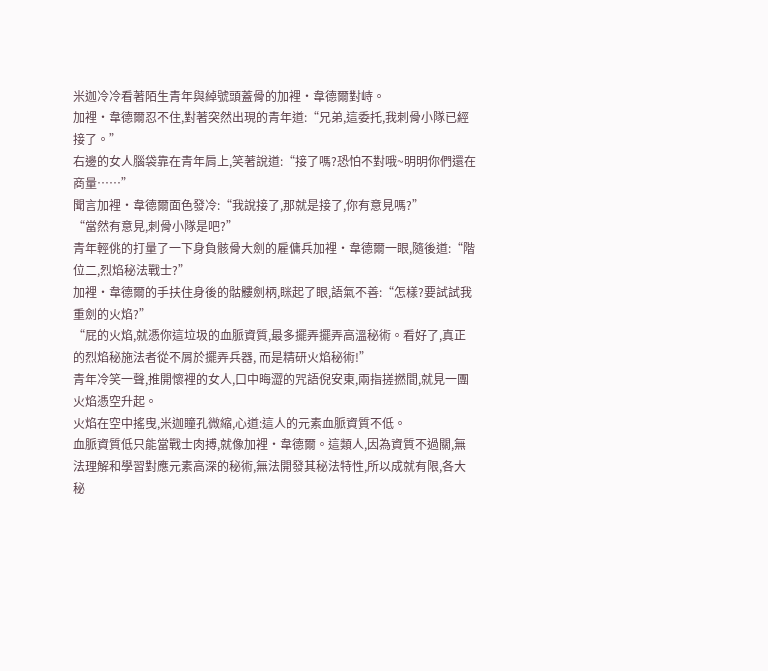米迦冷冷看著陌生青年與綽號頭蓋骨的加裡·韋德爾對峙。
加裡·韋德爾忍不住,對著突然出現的青年道:“兄弟,這委托,我刺骨小隊已經接了。”
右邊的女人腦袋靠在青年肩上,笑著說道:“接了嗎?恐怕不對哦~明明你們還在商量……”
聞言加裡·韋德爾面色發冷:“我說接了,那就是接了,你有意見嗎?”
“當然有意見,刺骨小隊是吧?”
青年輕佻的打量了一下身負骸骨大劍的雇傭兵加裡·韋德爾一眼,隨後道:“階位二,烈焰秘法戰士?”
加裡·韋德爾的手扶住身後的骷髏劍柄,眯起了眼,語氣不善:“怎樣?要試試我重劍的火焰?”
“屁的火焰,就憑你這垃圾的血脈資質,最多擺弄擺弄高溫秘術。看好了,真正的烈焰秘施法者從不屑於擺弄兵器, 而是精研火焰秘術!”
青年冷笑一聲,推開懷裡的女人,口中晦澀的咒語倪安東,兩指搓撚間,就見一團火焰憑空升起。
火焰在空中搖曳,米迦瞳孔微縮,心道:這人的元素血脈資質不低。
血脈資質低只能當戰士肉搏,就像加裡·韋德爾。這類人,因為資質不過關,無法理解和學習對應元素高深的秘術,無法開發其秘法特性,所以成就有限,各大秘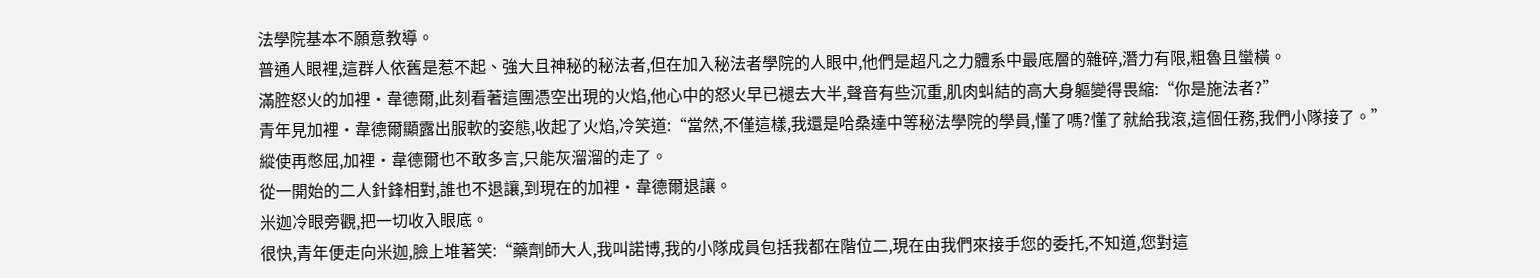法學院基本不願意教導。
普通人眼裡,這群人依舊是惹不起、強大且神秘的秘法者,但在加入秘法者學院的人眼中,他們是超凡之力體系中最底層的雜碎,潛力有限,粗魯且蠻橫。
滿腔怒火的加裡·韋德爾,此刻看著這團憑空出現的火焰,他心中的怒火早已褪去大半,聲音有些沉重,肌肉虯結的高大身軀變得畏縮:“你是施法者?”
青年見加裡·韋德爾顯露出服軟的姿態,收起了火焰,冷笑道:“當然,不僅這樣,我還是哈桑達中等秘法學院的學員,懂了嗎?懂了就給我滾,這個任務,我們小隊接了。”
縱使再憋屈,加裡·韋德爾也不敢多言,只能灰溜溜的走了。
從一開始的二人針鋒相對,誰也不退讓,到現在的加裡·韋德爾退讓。
米迦冷眼旁觀,把一切收入眼底。
很快,青年便走向米迦,臉上堆著笑:“藥劑師大人,我叫諾博,我的小隊成員包括我都在階位二,現在由我們來接手您的委托,不知道,您對這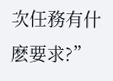次任務有什麽要求?”